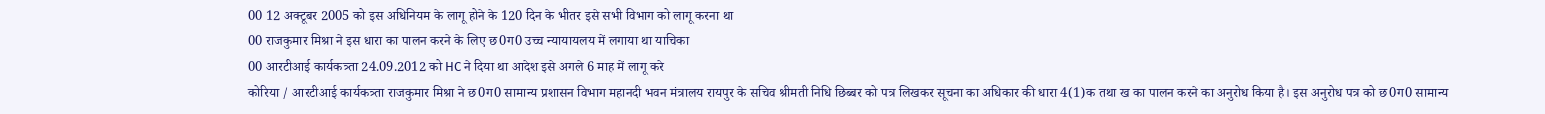00 12 अक्टूबर 2005 को इस अधिनियम के लागू होने के 120 दिन के भीतर इसे सभी विभाग को लागू करना था
00 राजकुमार मिश्रा ने इस धारा का पालन करने के लिए छ0ग0 उच्च न्यायायलय में लगाया था याचिका
00 आरटीआई कार्यकत्र्ता 24.09.2012 को HC ने दिया था आदेश इसे अगले 6 माह में लागू करे
कोरिया / आरटीआई कार्यकत्र्ता राजकुमार मिश्रा ने छ0ग0 सामान्य प्रशासन विभाग महानदी भवन मंत्रालय रायपुर के सचिव श्रीमती निधि छिब्बर को पत्र लिखकर सूचना का अधिकार की धारा 4(1)क तथा ख का पालन करने का अनुरोध किया है। इस अनुरोध पत्र को छ0ग0 सामान्य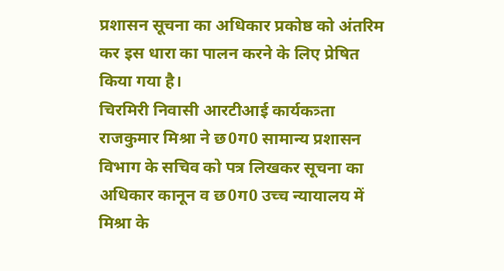प्रशासन सूचना का अधिकार प्रकोष्ठ को अंतरिम कर इस धारा का पालन करने के लिए प्रेषित किया गया है।
चिरमिरी निवासी आरटीआई कार्यकत्र्ता राजकुमार मिश्रा ने छ0ग0 सामान्य प्रशासन विभाग के सचिव को पत्र लिखकर सूचना का अधिकार कानून व छ0ग0 उच्च न्यायालय में मिश्रा के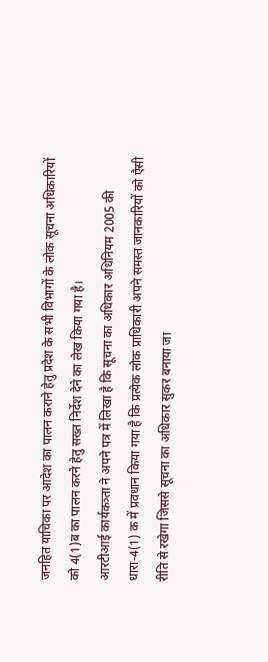जनहित याचिका पर आदेश का पालन कराने हेतु प्रदेश के सभी विभागों के लोक सूचना अधिकारियों को 4(1)ब का पालन करने हेतु सख्त निर्देश देने का लेख किया गया है।
आरटीआई कार्यकत्र्ता ने अपने पत्र में लिखा है कि सूचना का अधिकार अधिनियम 2005 की धारा-4(1) क में प्रवधान किया गया है कि प्रत्येक लोक प्राधिकारी अपने समस्त जानकारियों को एैसी रीति से रखेगा जिससे सूचना का अधिकार सुकर बनाया जा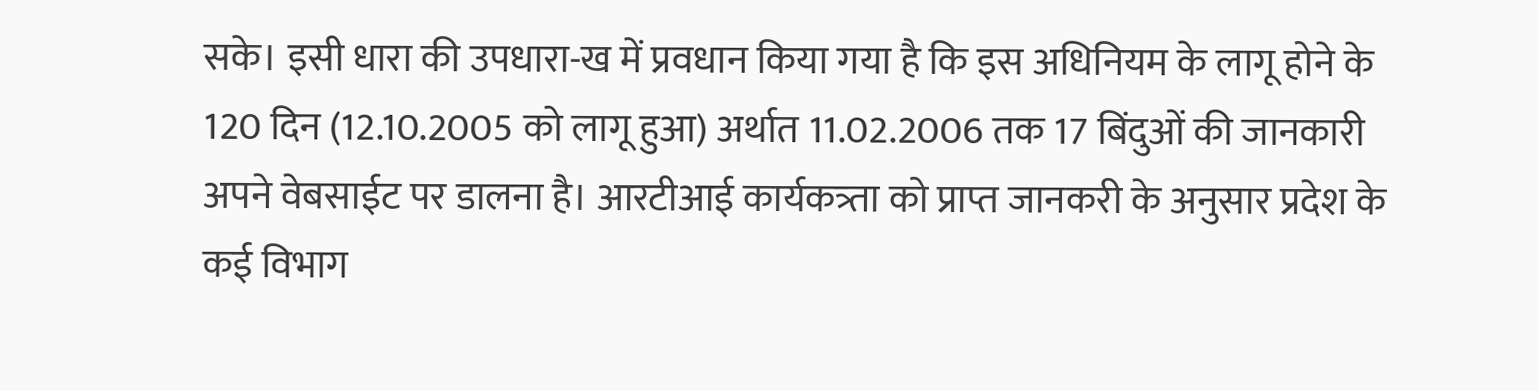सके। इसी धारा की उपधारा-ख में प्रवधान किया गया है कि इस अधिनियम के लागू होने के 120 दिन (12.10.2005 को लागू हुआ) अर्थात 11.02.2006 तक 17 बिंदुओं की जानकारी अपने वेबसाईट पर डालना है। आरटीआई कार्यकत्र्ता को प्राप्त जानकरी के अनुसार प्रदेश के कई विभाग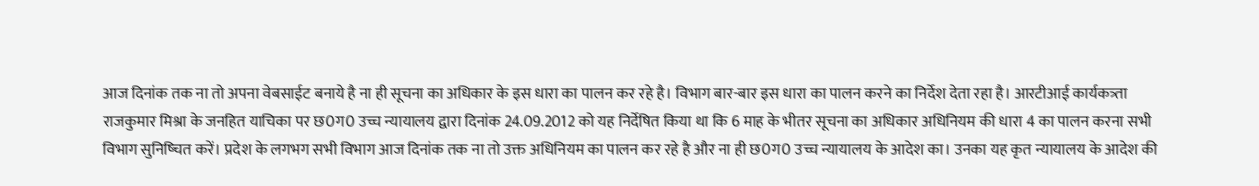आज दिनांक तक ना तो अपना वेबसाईट बनाये है ना ही सूचना का अधिकार के इस धारा का पालन कर रहे है। विभाग बार-बार इस धारा का पालन करने का निर्देश देता रहा है। आरटीआई कार्यकत्र्ता राजकुमार मिश्रा के जनहित याचिका पर छ0ग0 उच्च न्यायालय द्वारा दिनांक 24.09.2012 को यह निर्देषित किया था कि 6 माह के भीतर सूचना का अधिकार अधिनियम की धारा 4 का पालन करना सभी विभाग सुनिष्चित करें। प्रदेश के लगभग सभी विभाग आज दिनांक तक ना तो उक्त अधिनियम का पालन कर रहे है और ना ही छ0ग0 उच्च न्यायालय के आदेश का। उनका यह कृत न्यायालय के आदेश की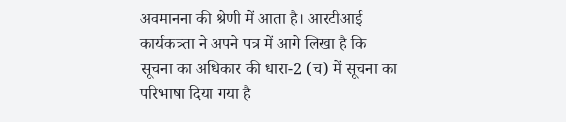अवमानना की श्रेणी में आता है। आरटीआई कार्यकत्र्ता ने अपने पत्र में आगे लिखा है कि सूचना का अधिकार की धारा-2 (च) में सूचना का परिभाषा दिया गया है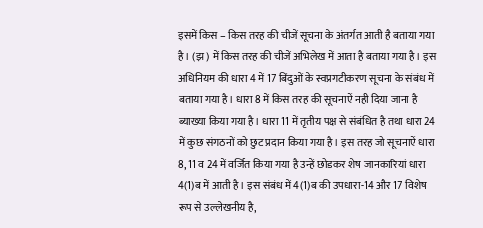इसमें किस – किस तरह की चीजें सूचना के अंतर्गत आती है बताया गया है। (झ) में किस तरह की चीजें अभिलेख में आता है बताया गया है। इस अधिनियम की धारा 4 में 17 बिंदुओं के स्वप्रगटीकरण सूचना के संबंध में बताया गया है। धारा 8 में किस तरह की सूचनाऐं नही दिया जाना है ब्याख्या किया गया है। धारा 11 में तृतीय पक्ष से संबंधित है तथा धारा 24 में कुछ संगठनों को छुट प्रदान किया गया है। इस तरह जो सूचनाऐं धारा 8, 11 व 24 में वर्जित किया गया है उन्हें छोडकर शेष जानकारियां धारा 4(1)ब में आती है। इस संबंध में 4(1)ब की उपधारा-14 और 17 विशेष रूप से उल्लेखनीय है,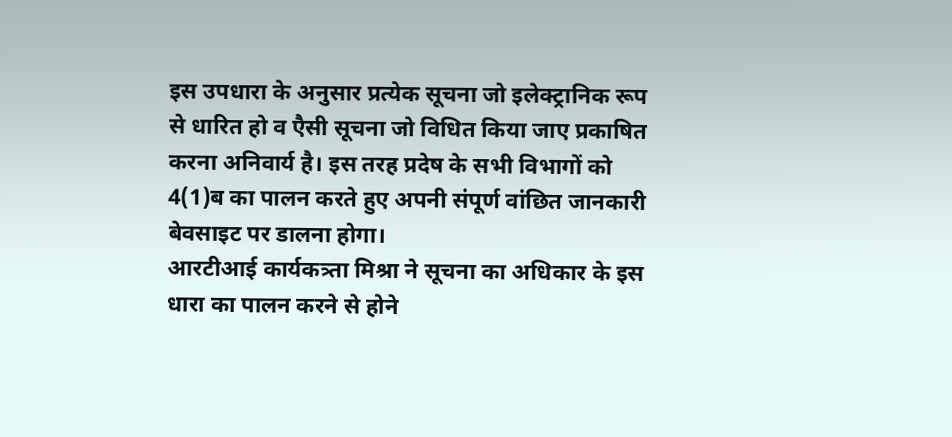इस उपधारा के अनुसार प्रत्येक सूचना जो इलेक्ट्रानिक रूप से धारित हो व एैसी सूचना जो विधित किया जाए प्रकाषित करना अनिवार्य है। इस तरह प्रदेष के सभी विभागों को 4(1)ब का पालन करते हुए अपनी संपूर्ण वांछित जानकारी बेवसाइट पर डालना होगा।
आरटीआई कार्यकत्र्ता मिश्रा ने सूचना का अधिकार के इस धारा का पालन करने से होने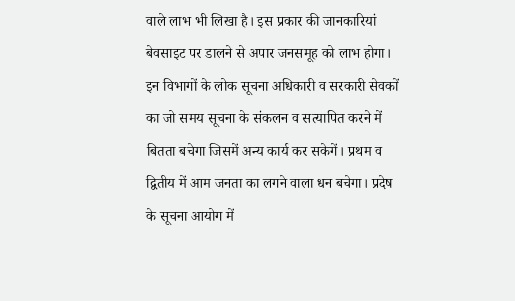वाले लाभ भी लिखा है। इस प्रकार की जानकारियां बेवसाइट पर डालने से अपार जनसमूह को लाभ होगा। इन विभागों के लोक सूचना अधिकारी व सरकारी सेवकों का जो समय सूचना के संकलन व सत्यापित करने में बितता बचेगा जिसमें अन्य कार्य कर सकेगें। प्रथम व द्वितीय में आम जनता का लगने वाला धन बचेगा। प्रदेष के सूचना आयोग में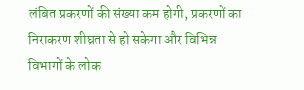लंबित प्रकरणों की संख्या कम होगी, प्रकरणों का निराकरण शीघ्रता से हो सकेगा और विभिन्न विभागों के लोक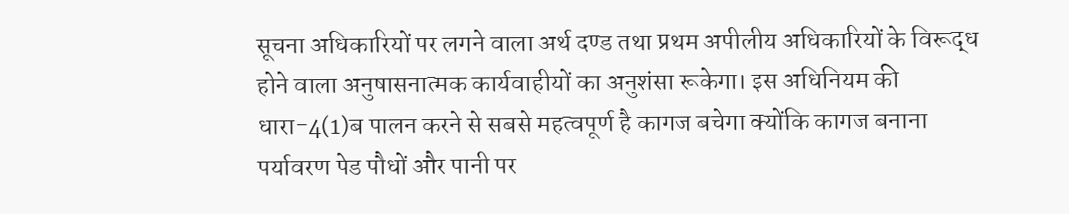सूचना अधिकारियों पर लगने वाला अर्थ दण्ड तथा प्रथम अपीलीय अधिकारियों के विरूद्ध होने वाला अनुषासनात्मक कार्यवाहीयों का अनुशंसा रूकेगा। इस अधिनियम की धारा-4(1)ब पालन करने से सबसे महत्वपूर्ण है कागज बचेगा क्योंकि कागज बनाना पर्यावरण पेड पौधों और पानी पर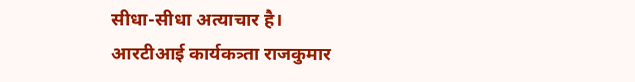सीधा-सीधा अत्याचार है।
आरटीआई कार्यकत्र्ता राजकुमार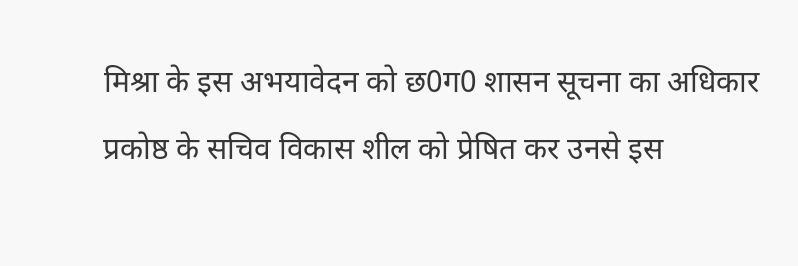मिश्रा के इस अभयावेदन को छ0ग0 शासन सूचना का अधिकार प्रकोष्ठ के सचिव विकास शील को प्रेषित कर उनसे इस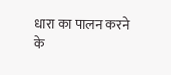धारा का पालन करने के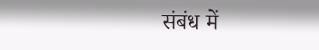संबंध में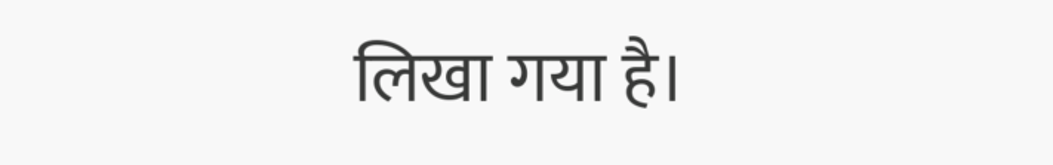लिखा गया है।